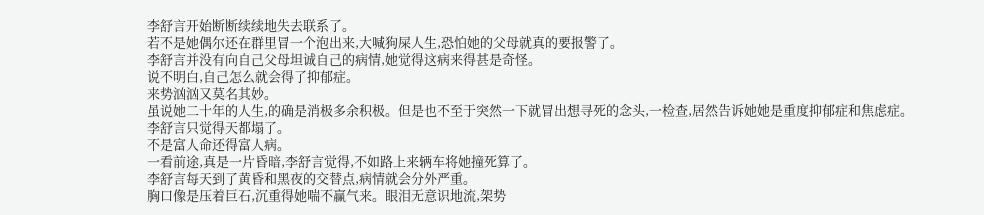李舒言开始断断续续地失去联系了。
若不是她偶尔还在群里冒一个泡出来,大喊狗屎人生,恐怕她的父母就真的要报警了。
李舒言并没有向自己父母坦诚自己的病情,她觉得这病来得甚是奇怪。
说不明白,自己怎么就会得了抑郁症。
来势汹汹又莫名其妙。
虽说她二十年的人生,的确是消极多余积极。但是也不至于突然一下就冒出想寻死的念头,一检查,居然告诉她她是重度抑郁症和焦虑症。
李舒言只觉得天都塌了。
不是富人命还得富人病。
一看前途,真是一片昏暗,李舒言觉得,不如路上来辆车将她撞死算了。
李舒言每天到了黄昏和黑夜的交替点,病情就会分外严重。
胸口像是压着巨石,沉重得她喘不赢气来。眼泪无意识地流,架势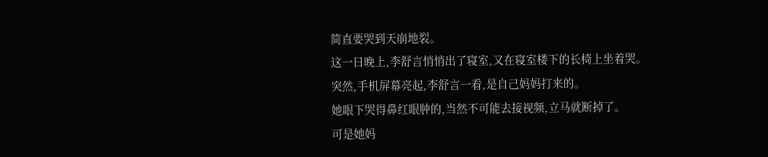简直要哭到天崩地裂。
这一日晚上,李舒言悄悄出了寝室,又在寝室楼下的长椅上坐着哭。
突然,手机屏幕亮起,李舒言一看,是自己妈妈打来的。
她眼下哭得鼻红眼肿的,当然不可能去接视频,立马就断掉了。
可是她妈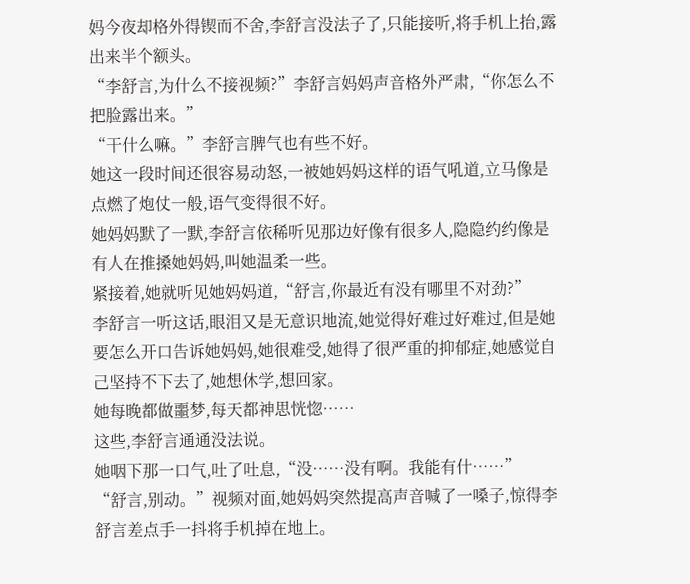妈今夜却格外得锲而不舍,李舒言没法子了,只能接听,将手机上抬,露出来半个额头。
“李舒言,为什么不接视频?”李舒言妈妈声音格外严肃,“你怎么不把脸露出来。”
“干什么嘛。”李舒言脾气也有些不好。
她这一段时间还很容易动怒,一被她妈妈这样的语气吼道,立马像是点燃了炮仗一般,语气变得很不好。
她妈妈默了一默,李舒言依稀听见那边好像有很多人,隐隐约约像是有人在推搡她妈妈,叫她温柔一些。
紧接着,她就听见她妈妈道,“舒言,你最近有没有哪里不对劲?”
李舒言一听这话,眼泪又是无意识地流,她觉得好难过好难过,但是她要怎么开口告诉她妈妈,她很难受,她得了很严重的抑郁症,她感觉自己坚持不下去了,她想休学,想回家。
她每晚都做噩梦,每天都神思恍惚……
这些,李舒言通通没法说。
她咽下那一口气,吐了吐息,“没……没有啊。我能有什……”
“舒言,别动。”视频对面,她妈妈突然提高声音喊了一嗓子,惊得李舒言差点手一抖将手机掉在地上。